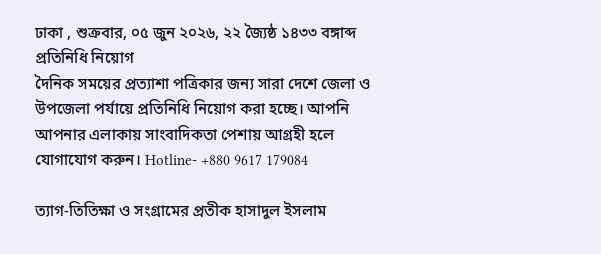ঢাকা , শুক্রবার, ০৫ জুন ২০২৬, ২২ জ্যৈষ্ঠ ১৪৩৩ বঙ্গাব্দ
প্রতিনিধি নিয়োগ
দৈনিক সময়ের প্রত্যাশা পত্রিকার জন্য সারা দেশে জেলা ও উপজেলা পর্যায়ে প্রতিনিধি নিয়োগ করা হচ্ছে। আপনি আপনার এলাকায় সাংবাদিকতা পেশায় আগ্রহী হলে যোগাযোগ করুন। Hotline- +880 9617 179084

ত্যাগ-তিতিক্ষা ও সংগ্রামের প্রতীক হাসাদুল ইসলাম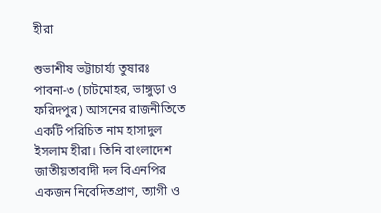হীরা

শুভাশীষ ভট্টাচার্য্য তুষারঃ
পাবনা-৩ (চাটমোহর, ভাঙ্গুড়া ও ফরিদপুর) আসনের রাজনীতিতে একটি পরিচিত নাম হাসাদুল ইসলাম হীরা। তিনি বাংলাদেশ জাতীয়তাবাদী দল বিএনপির একজন নিবেদিতপ্রাণ, ত্যাগী ও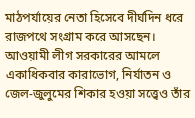মাঠপর্যায়ের নেতা হিসেবে দীর্ঘদিন ধরে রাজপথে সংগ্রাম করে আসছেন। আওয়ামী লীগ সরকারের আমলে একাধিকবার কারাভোগ, নির্যাতন ও জেল-জুলুমের শিকার হওয়া সত্ত্বেও তাঁর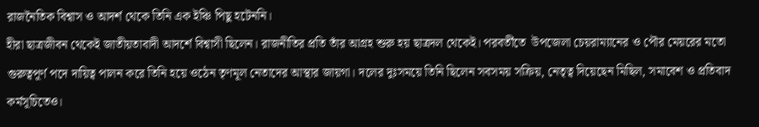রাজনৈতিক বিশ্বাস ও আদর্শ থেকে তিনি এক ইঞ্চি পিছু হটেননি।
হীরা ছাত্রজীবন থেকেই জাতীয়তাবাদী আদর্শে বিশ্বাসী ছিলেন। রাজনীতির প্রতি তাঁর আগ্রহ শুরু হয় ছাত্রদল থেকেই। পরবর্তীতে  উপজেলা চেয়রাম্যানের ও পৌর মেয়রের মতো গুরুত্বপূর্ণ পদে দায়িত্ব পালন করে তিনি হয়ে ওঠেন তৃণমূল নেতাদের আস্থার জায়গা। দলের দুঃসময়ে তিনি ছিলেন সবসময় সক্রিয়, নেতৃত্ব দিয়েছেন মিছিল, সমাবেশ ও প্রতিবাদ কর্মসূচিতেও।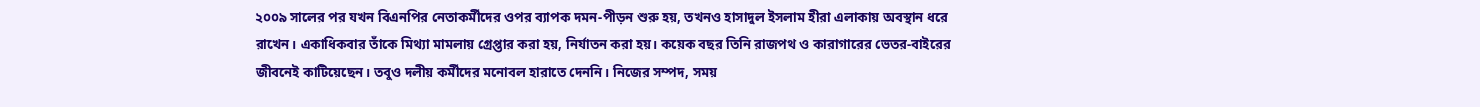২০০৯ সালের পর যখন বিএনপির নেতাকর্মীদের ওপর ব্যাপক দমন-পীড়ন শুরু হয়, তখনও হাসাদুল ইসলাম হীরা এলাকায় অবস্থান ধরে রাখেন। একাধিকবার তাঁকে মিথ্যা মামলায় গ্রেপ্তার করা হয়, নির্যাতন করা হয়। কয়েক বছর তিনি রাজপথ ও কারাগারের ভেতর-বাইরের জীবনেই কাটিয়েছেন। তবুও দলীয় কর্মীদের মনোবল হারাতে দেননি। নিজের সম্পদ, সময়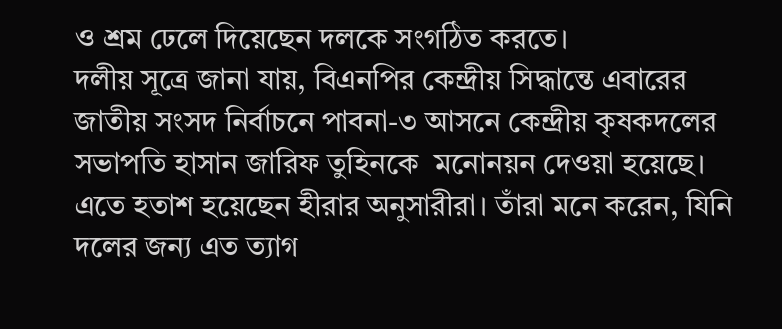ও শ্রম ঢেলে দিয়েছেন দলকে সংগঠিত করতে।
দলীয় সূত্রে জানা যায়, বিএনপির কেন্দ্রীয় সিদ্ধান্তে এবারের জাতীয় সংসদ নির্বাচনে পাবনা-৩ আসনে কেন্দ্রীয় কৃষকদলের সভাপতি হাসান জারিফ তুহিনকে  মনোনয়ন দেওয়া হয়েছে। এতে হতাশ হয়েছেন হীরার অনুসারীরা। তাঁরা মনে করেন, যিনি দলের জন্য এত ত্যাগ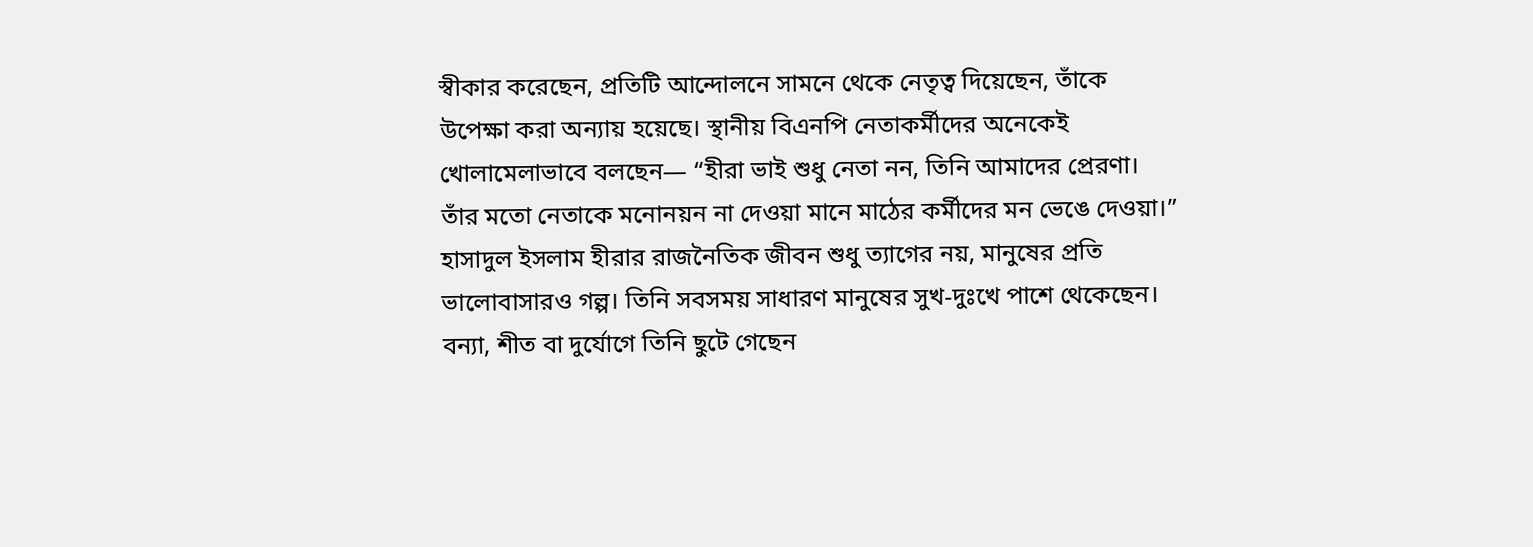স্বীকার করেছেন, প্রতিটি আন্দোলনে সামনে থেকে নেতৃত্ব দিয়েছেন, তাঁকে উপেক্ষা করা অন্যায় হয়েছে। স্থানীয় বিএনপি নেতাকর্মীদের অনেকেই খোলামেলাভাবে বলছেন— “হীরা ভাই শুধু নেতা নন, তিনি আমাদের প্রেরণা। তাঁর মতো নেতাকে মনোনয়ন না দেওয়া মানে মাঠের কর্মীদের মন ভেঙে দেওয়া।”
হাসাদুল ইসলাম হীরার রাজনৈতিক জীবন শুধু ত্যাগের নয়, মানুষের প্রতি ভালোবাসারও গল্প। তিনি সবসময় সাধারণ মানুষের সুখ-দুঃখে পাশে থেকেছেন। বন্যা, শীত বা দুর্যোগে তিনি ছুটে গেছেন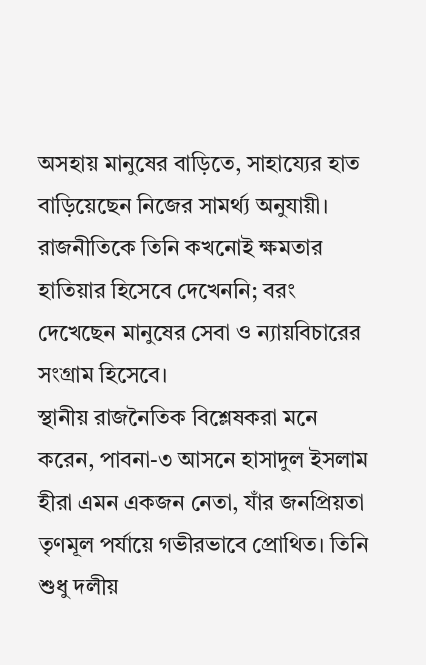অসহায় মানুষের বাড়িতে, সাহায্যের হাত বাড়িয়েছেন নিজের সামর্থ্য অনুযায়ী। রাজনীতিকে তিনি কখনোই ক্ষমতার হাতিয়ার হিসেবে দেখেননি; বরং দেখেছেন মানুষের সেবা ও ন্যায়বিচারের সংগ্রাম হিসেবে।
স্থানীয় রাজনৈতিক বিশ্লেষকরা মনে করেন, পাবনা-৩ আসনে হাসাদুল ইসলাম হীরা এমন একজন নেতা, যাঁর জনপ্রিয়তা তৃণমূল পর্যায়ে গভীরভাবে প্রোথিত। তিনি শুধু দলীয়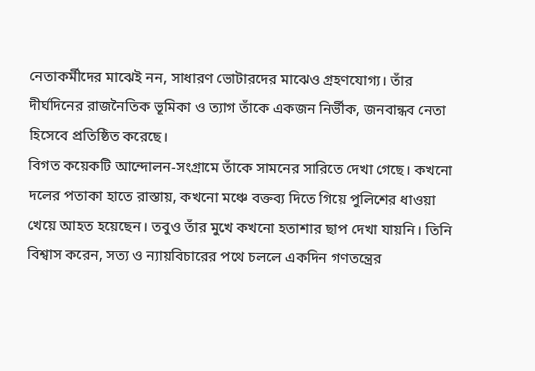নেতাকর্মীদের মাঝেই নন, সাধারণ ভোটারদের মাঝেও গ্রহণযোগ্য। তাঁর দীর্ঘদিনের রাজনৈতিক ভূমিকা ও ত্যাগ তাঁকে একজন নির্ভীক, জনবান্ধব নেতা হিসেবে প্রতিষ্ঠিত করেছে।
বিগত কয়েকটি আন্দোলন-সংগ্রামে তাঁকে সামনের সারিতে দেখা গেছে। কখনো দলের পতাকা হাতে রাস্তায়, কখনো মঞ্চে বক্তব্য দিতে গিয়ে পুলিশের ধাওয়া খেয়ে আহত হয়েছেন। তবুও তাঁর মুখে কখনো হতাশার ছাপ দেখা যায়নি। তিনি বিশ্বাস করেন, সত্য ও ন্যায়বিচারের পথে চললে একদিন গণতন্ত্রের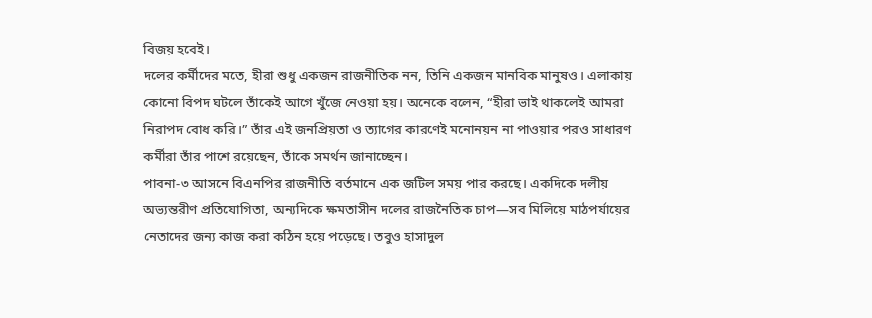বিজয় হবেই।
দলের কর্মীদের মতে, হীরা শুধু একজন রাজনীতিক নন, তিনি একজন মানবিক মানুষও। এলাকায় কোনো বিপদ ঘটলে তাঁকেই আগে খুঁজে নেওয়া হয়। অনেকে বলেন, “হীরা ভাই থাকলেই আমরা নিরাপদ বোধ করি।” তাঁর এই জনপ্রিয়তা ও ত্যাগের কারণেই মনোনয়ন না পাওয়ার পরও সাধারণ কর্মীরা তাঁর পাশে রয়েছেন, তাঁকে সমর্থন জানাচ্ছেন।
পাবনা-৩ আসনে বিএনপির রাজনীতি বর্তমানে এক জটিল সময় পার করছে। একদিকে দলীয় অভ্যন্তরীণ প্রতিযোগিতা, অন্যদিকে ক্ষমতাসীন দলের রাজনৈতিক চাপ—সব মিলিয়ে মাঠপর্যায়ের নেতাদের জন্য কাজ করা কঠিন হয়ে পড়েছে। তবুও হাসাদুল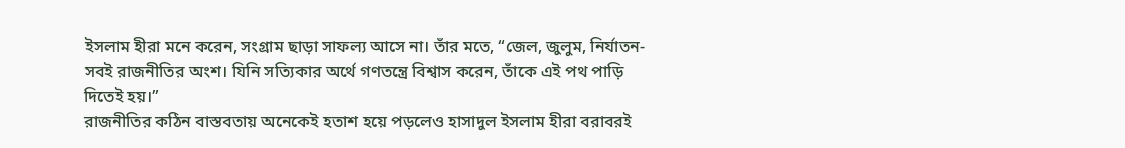ইসলাম হীরা মনে করেন, সংগ্রাম ছাড়া সাফল্য আসে না। তাঁর মতে, “জেল, জুলুম, নির্যাতন- সবই রাজনীতির অংশ। যিনি সত্যিকার অর্থে গণতন্ত্রে বিশ্বাস করেন, তাঁকে এই পথ পাড়ি দিতেই হয়।”
রাজনীতির কঠিন বাস্তবতায় অনেকেই হতাশ হয়ে পড়লেও হাসাদুল ইসলাম হীরা বরাবরই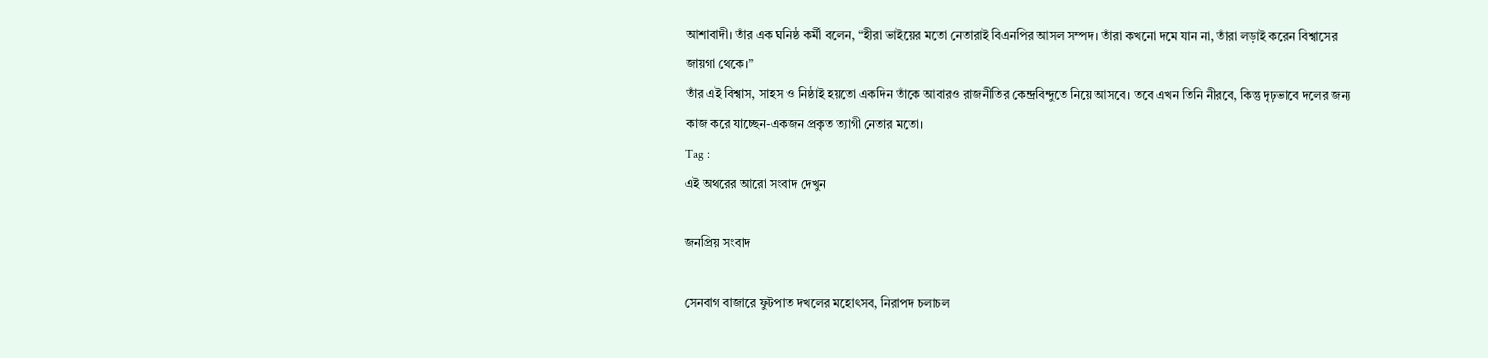আশাবাদী। তাঁর এক ঘনিষ্ঠ কর্মী বলেন, “হীরা ভাইয়ের মতো নেতারাই বিএনপির আসল সম্পদ। তাঁরা কখনো দমে যান না, তাঁরা লড়াই করেন বিশ্বাসের জায়গা থেকে।”
তাঁর এই বিশ্বাস, সাহস ও নিষ্ঠাই হয়তো একদিন তাঁকে আবারও রাজনীতির কেন্দ্রবিন্দুতে নিয়ে আসবে। তবে এখন তিনি নীরবে, কিন্তু দৃঢ়ভাবে দলের জন্য কাজ করে যাচ্ছেন-একজন প্রকৃত ত্যাগী নেতার মতো।
Tag :
এই অথরের আরো সংবাদ দেখুন

জনপ্রিয় সংবাদ

সেনবাগ বাজারে ফুটপাত দখলের মহোৎসব, নিরাপদ চলাচল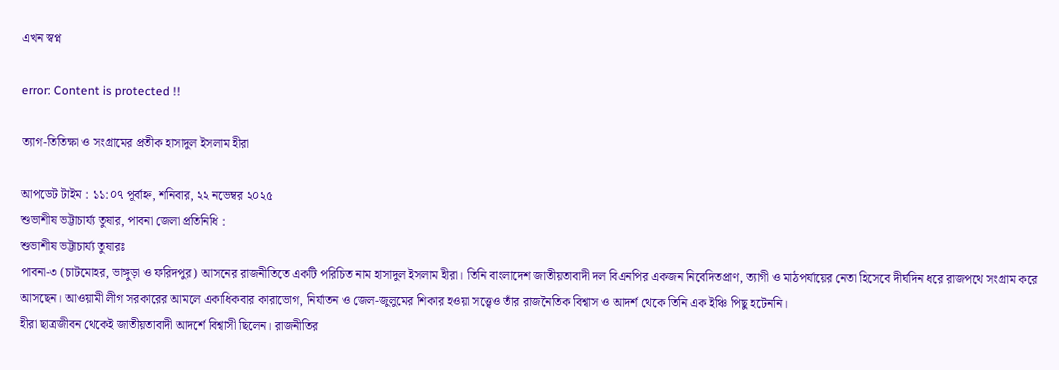এখন স্বপ্ন

error: Content is protected !!

ত্যাগ-তিতিক্ষা ও সংগ্রামের প্রতীক হাসাদুল ইসলাম হীরা

আপডেট টাইম : ১১:০৭ পূর্বাহ্ন, শনিবার, ২২ নভেম্বর ২০২৫
শুভাশীষ ভট্টাচার্য্য তুষার, পাবনা জেলা প্রতিনিধি :
শুভাশীষ ভট্টাচার্য্য তুষারঃ
পাবনা-৩ (চাটমোহর, ভাঙ্গুড়া ও ফরিদপুর) আসনের রাজনীতিতে একটি পরিচিত নাম হাসাদুল ইসলাম হীরা। তিনি বাংলাদেশ জাতীয়তাবাদী দল বিএনপির একজন নিবেদিতপ্রাণ, ত্যাগী ও মাঠপর্যায়ের নেতা হিসেবে দীর্ঘদিন ধরে রাজপথে সংগ্রাম করে আসছেন। আওয়ামী লীগ সরকারের আমলে একাধিকবার কারাভোগ, নির্যাতন ও জেল-জুলুমের শিকার হওয়া সত্ত্বেও তাঁর রাজনৈতিক বিশ্বাস ও আদর্শ থেকে তিনি এক ইঞ্চি পিছু হটেননি।
হীরা ছাত্রজীবন থেকেই জাতীয়তাবাদী আদর্শে বিশ্বাসী ছিলেন। রাজনীতির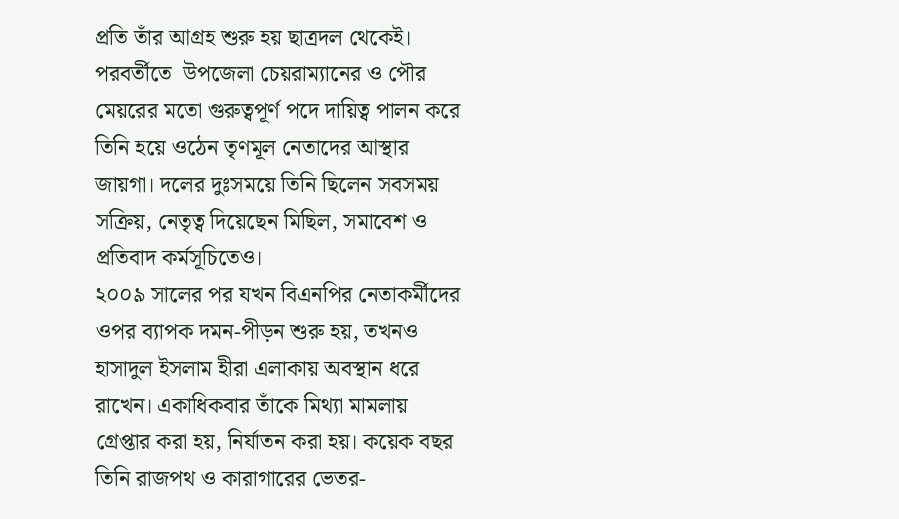প্রতি তাঁর আগ্রহ শুরু হয় ছাত্রদল থেকেই। পরবর্তীতে  উপজেলা চেয়রাম্যানের ও পৌর মেয়রের মতো গুরুত্বপূর্ণ পদে দায়িত্ব পালন করে তিনি হয়ে ওঠেন তৃণমূল নেতাদের আস্থার জায়গা। দলের দুঃসময়ে তিনি ছিলেন সবসময় সক্রিয়, নেতৃত্ব দিয়েছেন মিছিল, সমাবেশ ও প্রতিবাদ কর্মসূচিতেও।
২০০৯ সালের পর যখন বিএনপির নেতাকর্মীদের ওপর ব্যাপক দমন-পীড়ন শুরু হয়, তখনও হাসাদুল ইসলাম হীরা এলাকায় অবস্থান ধরে রাখেন। একাধিকবার তাঁকে মিথ্যা মামলায় গ্রেপ্তার করা হয়, নির্যাতন করা হয়। কয়েক বছর তিনি রাজপথ ও কারাগারের ভেতর-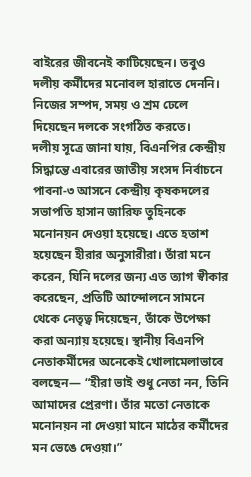বাইরের জীবনেই কাটিয়েছেন। তবুও দলীয় কর্মীদের মনোবল হারাতে দেননি। নিজের সম্পদ, সময় ও শ্রম ঢেলে দিয়েছেন দলকে সংগঠিত করতে।
দলীয় সূত্রে জানা যায়, বিএনপির কেন্দ্রীয় সিদ্ধান্তে এবারের জাতীয় সংসদ নির্বাচনে পাবনা-৩ আসনে কেন্দ্রীয় কৃষকদলের সভাপতি হাসান জারিফ তুহিনকে  মনোনয়ন দেওয়া হয়েছে। এতে হতাশ হয়েছেন হীরার অনুসারীরা। তাঁরা মনে করেন, যিনি দলের জন্য এত ত্যাগ স্বীকার করেছেন, প্রতিটি আন্দোলনে সামনে থেকে নেতৃত্ব দিয়েছেন, তাঁকে উপেক্ষা করা অন্যায় হয়েছে। স্থানীয় বিএনপি নেতাকর্মীদের অনেকেই খোলামেলাভাবে বলছেন— “হীরা ভাই শুধু নেতা নন, তিনি আমাদের প্রেরণা। তাঁর মতো নেতাকে মনোনয়ন না দেওয়া মানে মাঠের কর্মীদের মন ভেঙে দেওয়া।”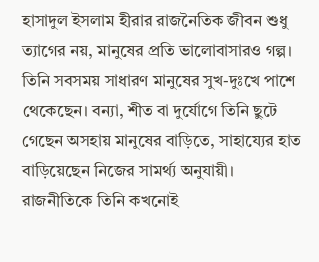হাসাদুল ইসলাম হীরার রাজনৈতিক জীবন শুধু ত্যাগের নয়, মানুষের প্রতি ভালোবাসারও গল্প। তিনি সবসময় সাধারণ মানুষের সুখ-দুঃখে পাশে থেকেছেন। বন্যা, শীত বা দুর্যোগে তিনি ছুটে গেছেন অসহায় মানুষের বাড়িতে, সাহায্যের হাত বাড়িয়েছেন নিজের সামর্থ্য অনুযায়ী। রাজনীতিকে তিনি কখনোই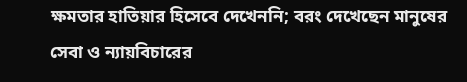ক্ষমতার হাতিয়ার হিসেবে দেখেননি; বরং দেখেছেন মানুষের সেবা ও ন্যায়বিচারের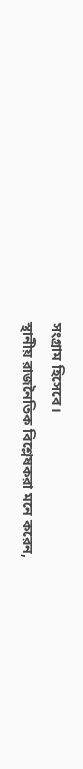সংগ্রাম হিসেবে।
স্থানীয় রাজনৈতিক বিশ্লেষকরা মনে করেন,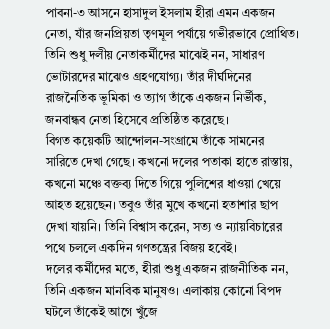পাবনা-৩ আসনে হাসাদুল ইসলাম হীরা এমন একজন নেতা, যাঁর জনপ্রিয়তা তৃণমূল পর্যায়ে গভীরভাবে প্রোথিত। তিনি শুধু দলীয় নেতাকর্মীদের মাঝেই নন, সাধারণ ভোটারদের মাঝেও গ্রহণযোগ্য। তাঁর দীর্ঘদিনের রাজনৈতিক ভূমিকা ও ত্যাগ তাঁকে একজন নির্ভীক, জনবান্ধব নেতা হিসেবে প্রতিষ্ঠিত করেছে।
বিগত কয়েকটি আন্দোলন-সংগ্রামে তাঁকে সামনের সারিতে দেখা গেছে। কখনো দলের পতাকা হাতে রাস্তায়, কখনো মঞ্চে বক্তব্য দিতে গিয়ে পুলিশের ধাওয়া খেয়ে আহত হয়েছেন। তবুও তাঁর মুখে কখনো হতাশার ছাপ দেখা যায়নি। তিনি বিশ্বাস করেন, সত্য ও ন্যায়বিচারের পথে চললে একদিন গণতন্ত্রের বিজয় হবেই।
দলের কর্মীদের মতে, হীরা শুধু একজন রাজনীতিক নন, তিনি একজন মানবিক মানুষও। এলাকায় কোনো বিপদ ঘটলে তাঁকেই আগে খুঁজে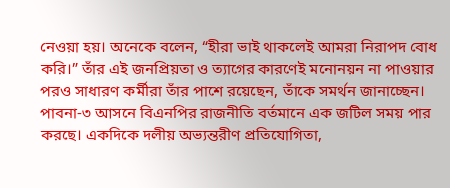নেওয়া হয়। অনেকে বলেন, “হীরা ভাই থাকলেই আমরা নিরাপদ বোধ করি।” তাঁর এই জনপ্রিয়তা ও ত্যাগের কারণেই মনোনয়ন না পাওয়ার পরও সাধারণ কর্মীরা তাঁর পাশে রয়েছেন, তাঁকে সমর্থন জানাচ্ছেন।
পাবনা-৩ আসনে বিএনপির রাজনীতি বর্তমানে এক জটিল সময় পার করছে। একদিকে দলীয় অভ্যন্তরীণ প্রতিযোগিতা,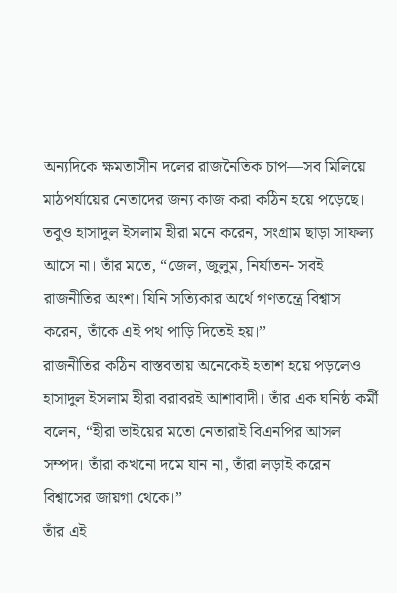অন্যদিকে ক্ষমতাসীন দলের রাজনৈতিক চাপ—সব মিলিয়ে মাঠপর্যায়ের নেতাদের জন্য কাজ করা কঠিন হয়ে পড়েছে। তবুও হাসাদুল ইসলাম হীরা মনে করেন, সংগ্রাম ছাড়া সাফল্য আসে না। তাঁর মতে, “জেল, জুলুম, নির্যাতন- সবই রাজনীতির অংশ। যিনি সত্যিকার অর্থে গণতন্ত্রে বিশ্বাস করেন, তাঁকে এই পথ পাড়ি দিতেই হয়।”
রাজনীতির কঠিন বাস্তবতায় অনেকেই হতাশ হয়ে পড়লেও হাসাদুল ইসলাম হীরা বরাবরই আশাবাদী। তাঁর এক ঘনিষ্ঠ কর্মী বলেন, “হীরা ভাইয়ের মতো নেতারাই বিএনপির আসল সম্পদ। তাঁরা কখনো দমে যান না, তাঁরা লড়াই করেন বিশ্বাসের জায়গা থেকে।”
তাঁর এই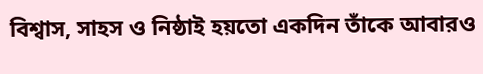বিশ্বাস, সাহস ও নিষ্ঠাই হয়তো একদিন তাঁকে আবারও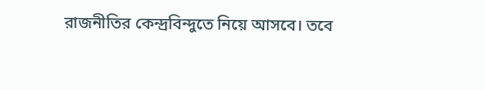রাজনীতির কেন্দ্রবিন্দুতে নিয়ে আসবে। তবে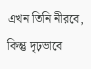এখন তিনি নীরবে, কিন্তু দৃঢ়ভাবে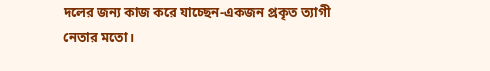দলের জন্য কাজ করে যাচ্ছেন-একজন প্রকৃত ত্যাগী নেতার মতো।